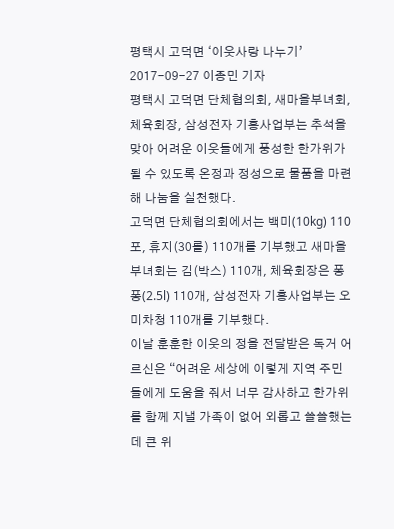평택시 고덕면 ‘이웃사랑 나누기’
2017-09-27 이종민 기자
평택시 고덕면 단체협의회, 새마을부녀회, 체육회장, 삼성전자 기흥사업부는 추석을 맞아 어려운 이웃들에게 풍성한 한가위가 될 수 있도록 온정과 정성으로 물품을 마련해 나눔을 실천했다.
고덕면 단체협의회에서는 백미(10kg) 110포, 휴지(30롤) 110개를 기부했고 새마을 부녀회는 김(박스) 110개, 체육회장은 퐁퐁(2.5l) 110개, 삼성전자 기흥사업부는 오미차청 110개를 기부했다.
이날 훈훈한 이웃의 정을 전달받은 독거 어르신은 “어려운 세상에 이렇게 지역 주민들에게 도움을 줘서 너무 감사하고 한가위를 함께 지낼 가족이 없어 외롭고 쓸쓸했는데 큰 위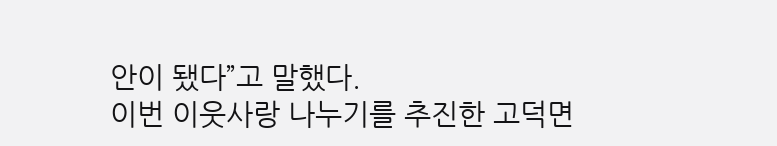안이 됐다”고 말했다.
이번 이웃사랑 나누기를 추진한 고덕면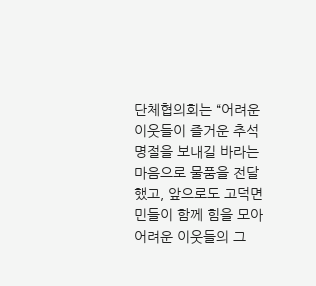단체협의회는 “어려운 이웃들이 즐거운 추석 명절을 보내길 바라는 마음으로 물품을 전달했고, 앞으로도 고덕면민들이 함께 힘을 모아 어려운 이웃들의 그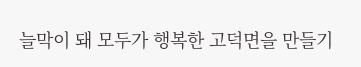늘막이 돼 모두가 행복한 고덕면을 만들기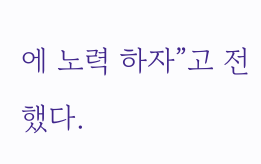에 노력 하자”고 전했다.